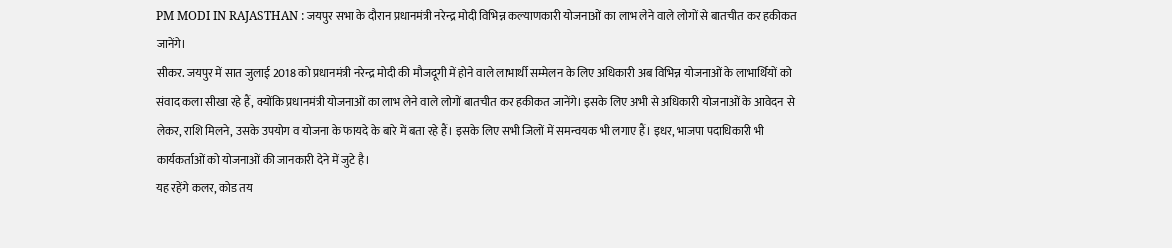PM MODI IN RAJASTHAN : जयपुर सभा के दौरान प्रधानमंत्री नरेन्द्र मोदी विभिन्न कल्याणकारी योजनाओं का लाभ लेने वाले लोगों से बातचीत कर हकीकत जानेंगे।
सीकर. जयपुर में सात जुलाई 2018 को प्रधानमंत्री नरेन्द्र मोदी की मौजदूगी में होने वाले लाभार्थी सम्मेलन के लिए अधिकारी अब विभिन्न योजनाओं के लाभार्थियों को संवाद कला सीखा रहे हैं, क्योंकि प्रधानमंत्री योजनाओं का लाभ लेने वाले लोगों बातचीत कर हकीकत जानेंगे। इसके लिए अभी से अधिकारी योजनाओं के आवेदन से लेकर, राशि मिलने, उसके उपयोग व योजना के फायदे के बारे में बता रहे हैं। इसके लिए सभी जिलों में समन्वयक भी लगाए हैं। इधर, भाजपा पदाधिकारी भी कार्यकर्ताओं को योजनाओं की जानकारी देने में जुटे है।
यह रहेंगे कलर, कोड तय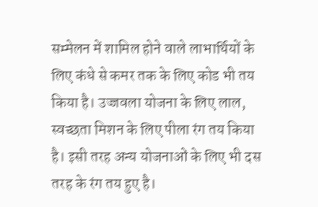सम्मेलन में शामिल होने वाले लाभार्थियों के लिए कंधे से कमर तक के लिए कोड भी तय किया है। उज्जवला योजना के लिए लाल, स्वच्छता मिशन के लिए पीला रंग तय किया है। इसी तरह अन्य योजनाओं के लिए भी दस तरह के रंग तय हुए है।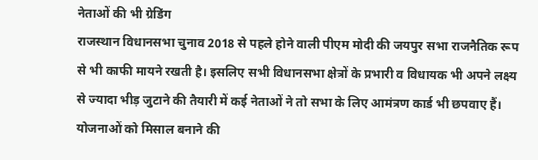नेताओं की भी ग्रेडिंग
राजस्थान विधानसभा चुनाव 2018 से पहले होने वाली पीएम मोदी की जयपुर सभा राजनैतिक रूप से भी काफी मायने रखती है। इसलिए सभी विधानसभा क्षेत्रों के प्रभारी व विधायक भी अपने लक्ष्य से ज्यादा भीड़ जुटाने की तैयारी में कई नेताओं ने तो सभा के लिए आमंत्रण कार्ड भी छपवाए हैं।
योजनाओं को मिसाल बनाने की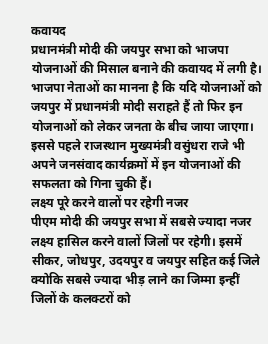कवायद
प्रधानमंत्री मोदी की जयपुर सभा को भाजपा योजनाओं की मिसाल बनाने की कवायद में लगी है। भाजपा नेताओं का मानना है कि यदि योजनाओं को जयपुर में प्रधानमंत्री मोदी सराहते हैं तो फिर इन योजनाओं को लेकर जनता के बीच जाया जाएगा। इससे पहले राजस्थान मुख्यमंत्री वसुंधरा राजे भी अपने जनसंवाद कार्यक्रमों में इन योजनाओं की सफलता को गिना चुकी हैं।
लक्ष्य पूरे करने वालों पर रहेगी नजर
पीएम मोदी की जयपुर सभा में सबसे ज्यादा नजर लक्ष्य हासिल करने वालों जिलों पर रहेगी। इसमें सीकर, जोधपुर, उदयपुर व जयपुर सहित कई जिले क्योकि सबसे ज्यादा भीड़ लाने का जिम्मा इन्हीं जिलों के कलक्टरों को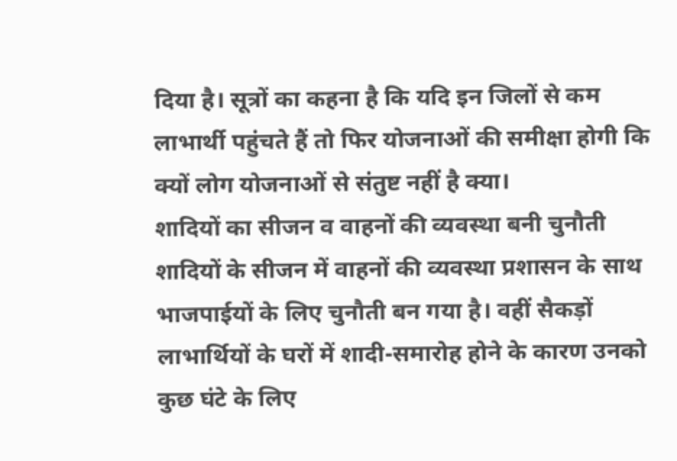दिया है। सूत्रों का कहना है कि यदि इन जिलों से कम लाभार्थी पहुंचते हैं तो फिर योजनाओं की समीक्षा होगी कि क्यों लोग योजनाओं से संतुष्ट नहीं है क्या।
शादियों का सीजन व वाहनों की व्यवस्था बनी चुनौती
शादियों के सीजन में वाहनों की व्यवस्था प्रशासन के साथ भाजपाईयों के लिए चुनौती बन गया है। वहीं सैकड़ों लाभार्थियों के घरों में शादी-समारोह होने के कारण उनको कुछ घंटे के लिए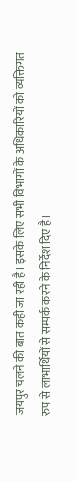जयपुर चलने की बात कही जा रही है। इसके लिए सभी विभागों के अधिकारियों को व्यक्तिगत रुप से लाभार्थियों से सम्पर्क करने के निर्देश दिए है।